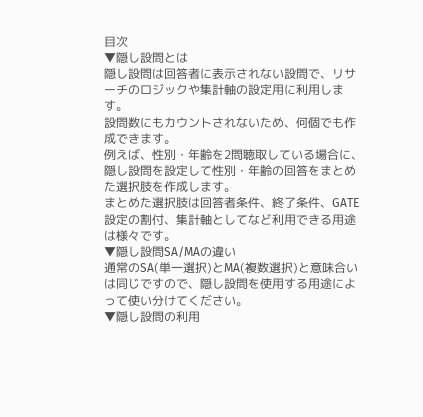目次
▼隠し設問とは
隠し設問は回答者に表示されない設問で、リサーチのロジックや集計軸の設定用に利用します。
設問数にもカウントされないため、何個でも作成できます。
例えば、性別・年齢を2問聴取している場合に、隠し設問を設定して性別・年齢の回答をまとめた選択肢を作成します。
まとめた選択肢は回答者条件、終了条件、GATE設定の割付、集計軸としてなど利用できる用途は様々です。
▼隠し設問SA/MAの違い
通常のSA(単一選択)とMA(複数選択)と意味合いは同じですので、隠し設問を使用する用途によって使い分けてください。
▼隠し設問の利用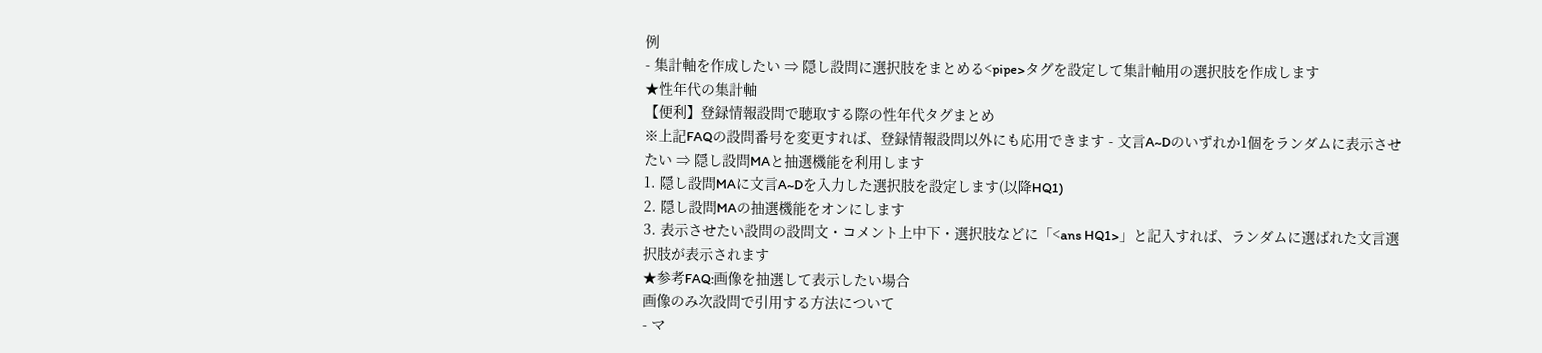例
- 集計軸を作成したい ⇒ 隠し設問に選択肢をまとめる<pipe>タグを設定して集計軸用の選択肢を作成します
★性年代の集計軸
【便利】登録情報設問で聴取する際の性年代タグまとめ
※上記FAQの設問番号を変更すれば、登録情報設問以外にも応用できます - 文言A~Dのいずれか1個をランダムに表示させたい ⇒ 隠し設問MAと抽選機能を利用します
1. 隠し設問MAに文言A~Dを入力した選択肢を設定します(以降HQ1)
2. 隠し設問MAの抽選機能をオンにします
3. 表示させたい設問の設問文・コメント上中下・選択肢などに「<ans HQ1>」と記入すれば、ランダムに選ばれた文言選択肢が表示されます
★参考FAQ:画像を抽選して表示したい場合
画像のみ次設問で引用する方法について
- マ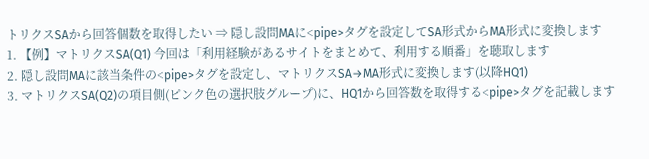トリクスSAから回答個数を取得したい ⇒ 隠し設問MAに<pipe>タグを設定してSA形式からMA形式に変換します
1. 【例】マトリクスSA(Q1) 今回は「利用経験があるサイトをまとめて、利用する順番」を聴取します
2. 隠し設問MAに該当条件の<pipe>タグを設定し、マトリクスSA→MA形式に変換します(以降HQ1)
3. マトリクスSA(Q2)の項目側(ピンク色の選択肢グループ)に、HQ1から回答数を取得する<pipe>タグを記載します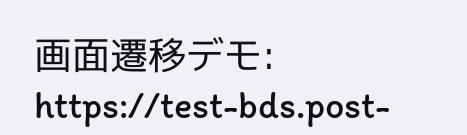画面遷移デモ: https://test-bds.post-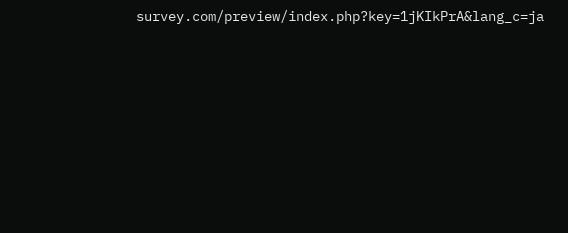survey.com/preview/index.php?key=1jKIkPrA&lang_c=ja